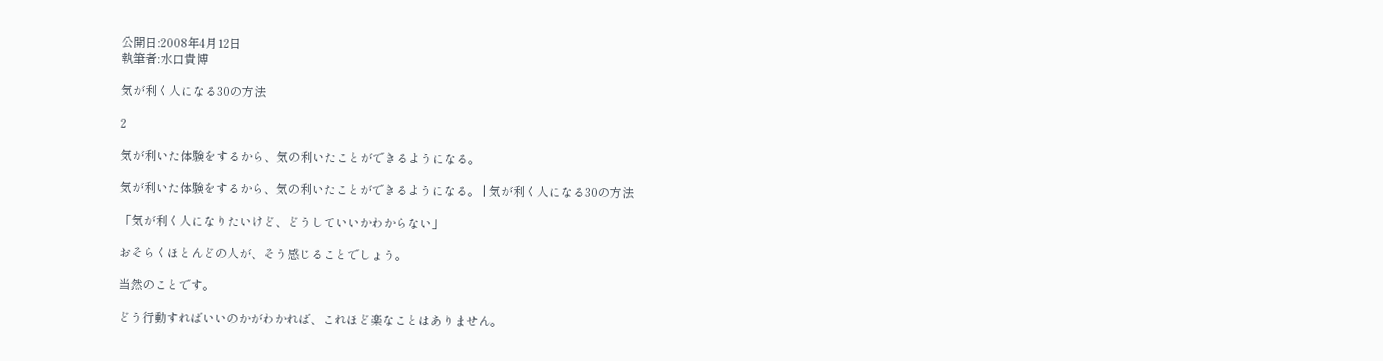公開日:2008年4月12日
執筆者:水口貴博

気が利く人になる30の方法

2

気が利いた体験をするから、気の利いたことができるようになる。

気が利いた体験をするから、気の利いたことができるようになる。 | 気が利く人になる30の方法

「気が利く人になりたいけど、どうしていいかわからない」

おそらくほとんどの人が、そう感じることでしょう。

当然のことです。

どう行動すればいいのかがわかれば、これほど楽なことはありません。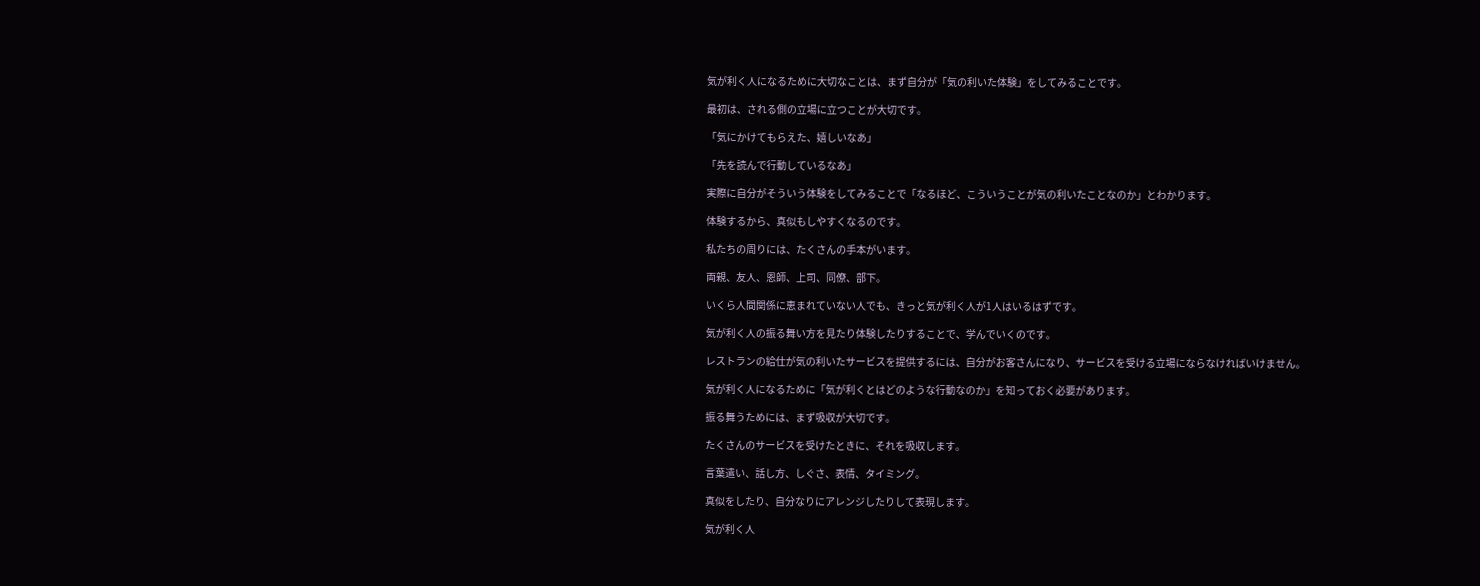気が利く人になるために大切なことは、まず自分が「気の利いた体験」をしてみることです。

最初は、される側の立場に立つことが大切です。

「気にかけてもらえた、嬉しいなあ」

「先を読んで行動しているなあ」

実際に自分がそういう体験をしてみることで「なるほど、こういうことが気の利いたことなのか」とわかります。

体験するから、真似もしやすくなるのです。

私たちの周りには、たくさんの手本がいます。

両親、友人、恩師、上司、同僚、部下。

いくら人間関係に恵まれていない人でも、きっと気が利く人が1人はいるはずです。

気が利く人の振る舞い方を見たり体験したりすることで、学んでいくのです。

レストランの給仕が気の利いたサービスを提供するには、自分がお客さんになり、サービスを受ける立場にならなければいけません。

気が利く人になるために「気が利くとはどのような行動なのか」を知っておく必要があります。

振る舞うためには、まず吸収が大切です。

たくさんのサービスを受けたときに、それを吸収します。

言葉遣い、話し方、しぐさ、表情、タイミング。

真似をしたり、自分なりにアレンジしたりして表現します。

気が利く人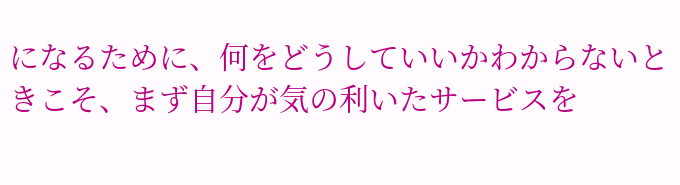になるために、何をどうしていいかわからないときこそ、まず自分が気の利いたサービスを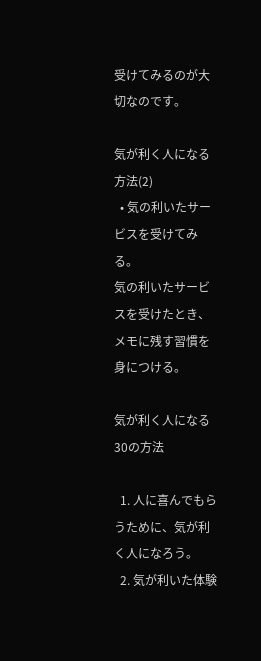受けてみるのが大切なのです。

気が利く人になる方法(2)
  • 気の利いたサービスを受けてみる。
気の利いたサービスを受けたとき、メモに残す習慣を身につける。

気が利く人になる30の方法

  1. 人に喜んでもらうために、気が利く人になろう。
  2. 気が利いた体験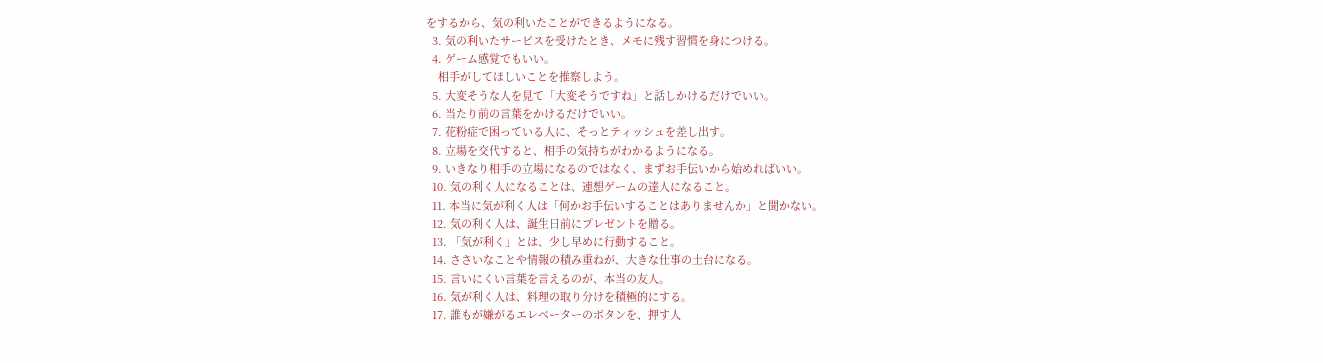をするから、気の利いたことができるようになる。
  3. 気の利いたサービスを受けたとき、メモに残す習慣を身につける。
  4. ゲーム感覚でもいい。
    相手がしてほしいことを推察しよう。
  5. 大変そうな人を見て「大変そうですね」と話しかけるだけでいい。
  6. 当たり前の言葉をかけるだけでいい。
  7. 花粉症で困っている人に、そっとティッシュを差し出す。
  8. 立場を交代すると、相手の気持ちがわかるようになる。
  9. いきなり相手の立場になるのではなく、まずお手伝いから始めればいい。
  10. 気の利く人になることは、連想ゲームの達人になること。
  11. 本当に気が利く人は「何かお手伝いすることはありませんか」と聞かない。
  12. 気の利く人は、誕生日前にプレゼントを贈る。
  13. 「気が利く」とは、少し早めに行動すること。
  14. ささいなことや情報の積み重ねが、大きな仕事の土台になる。
  15. 言いにくい言葉を言えるのが、本当の友人。
  16. 気が利く人は、料理の取り分けを積極的にする。
  17. 誰もが嫌がるエレベーターのボタンを、押す人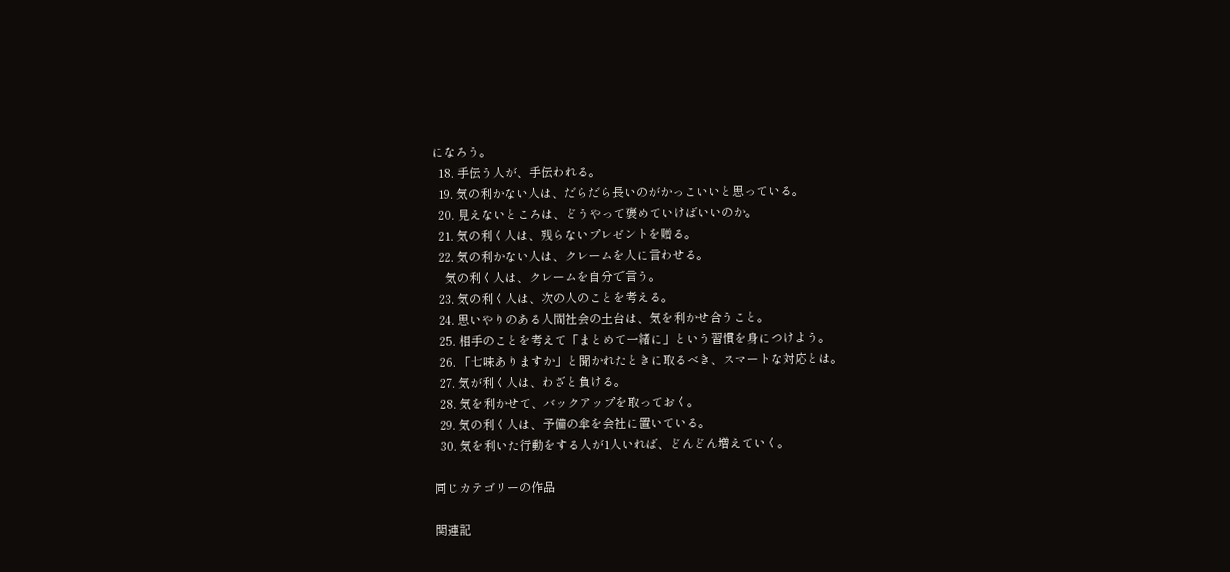になろう。
  18. 手伝う人が、手伝われる。
  19. 気の利かない人は、だらだら長いのがかっこいいと思っている。
  20. 見えないところは、どうやって褒めていけばいいのか。
  21. 気の利く人は、残らないプレゼントを贈る。
  22. 気の利かない人は、クレームを人に言わせる。
    気の利く人は、クレームを自分で言う。
  23. 気の利く人は、次の人のことを考える。
  24. 思いやりのある人間社会の土台は、気を利かせ合うこと。
  25. 相手のことを考えて「まとめて一緒に」という習慣を身につけよう。
  26. 「七味ありますか」と聞かれたときに取るべき、スマートな対応とは。
  27. 気が利く人は、わざと負ける。
  28. 気を利かせて、バックアップを取っておく。
  29. 気の利く人は、予備の傘を会社に置いている。
  30. 気を利いた行動をする人が1人いれば、どんどん増えていく。

同じカテゴリーの作品

関連記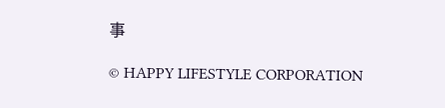事

© HAPPY LIFESTYLE CORPORATION